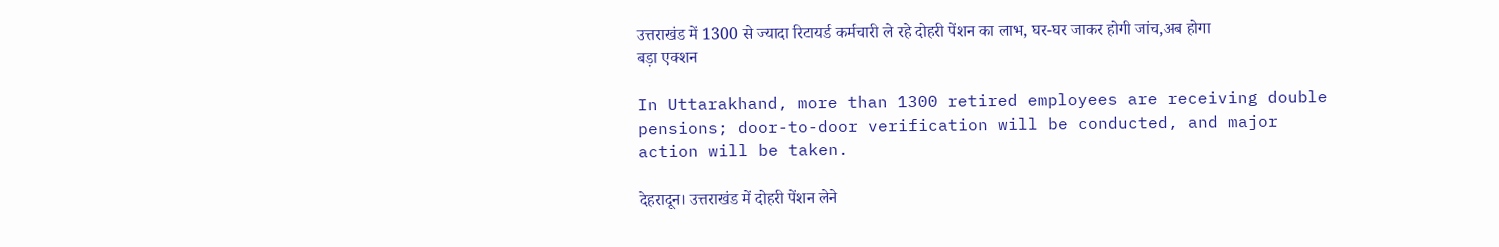उत्तराखंड में 1300 से ज्यादा रिटायर्ड कर्मचारी ले रहे दोहरी पेंशन का लाभ, घर-घर जाकर होगी जांच,अब होगा बड़ा एक्शन

In Uttarakhand, more than 1300 retired employees are receiving double pensions; door-to-door verification will be conducted, and major action will be taken.

देहरादून। उत्तराखंड में दोहरी पेंशन लेने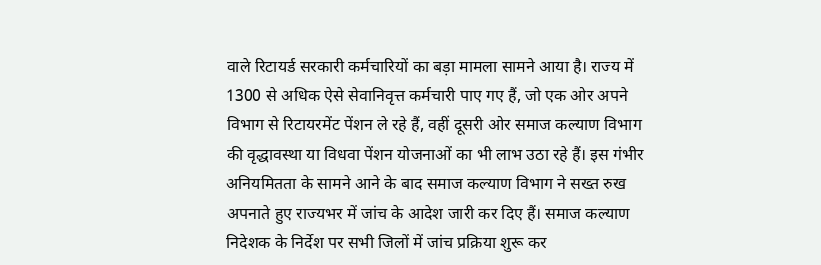वाले रिटायर्ड सरकारी कर्मचारियों का बड़ा मामला सामने आया है। राज्य में 1300 से अधिक ऐसे सेवानिवृत्त कर्मचारी पाए गए हैं, जो एक ओर अपने विभाग से रिटायरमेंट पेंशन ले रहे हैं, वहीं दूसरी ओर समाज कल्याण विभाग की वृद्धावस्था या विधवा पेंशन योजनाओं का भी लाभ उठा रहे हैं। इस गंभीर अनियमितता के सामने आने के बाद समाज कल्याण विभाग ने सख्त रुख अपनाते हुए राज्यभर में जांच के आदेश जारी कर दिए हैं। समाज कल्याण निदेशक के निर्देश पर सभी जिलों में जांच प्रक्रिया शुरू कर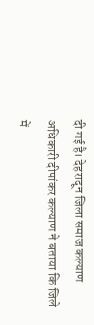दी गई है। देहरादून जिला समाज कल्याण अधिकारी दीपांकर कल्याण ने बताया कि जिले में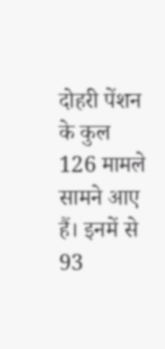दोहरी पेंशन के कुल 126 मामले सामने आए हैं। इनमें से 93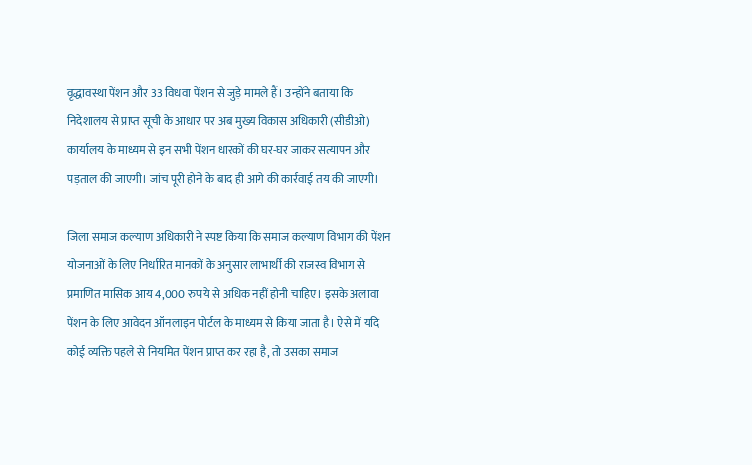वृद्धावस्था पेंशन और 33 विधवा पेंशन से जुड़े मामले हैं। उन्होंने बताया कि निदेशालय से प्राप्त सूची के आधार पर अब मुख्य विकास अधिकारी (सीडीओ) कार्यालय के माध्यम से इन सभी पेंशन धारकों की घर-घर जाकर सत्यापन और पड़ताल की जाएगी। जांच पूरी होने के बाद ही आगे की कार्रवाई तय की जाएगी।

जिला समाज कल्याण अधिकारी ने स्पष्ट किया कि समाज कल्याण विभाग की पेंशन योजनाओं के लिए निर्धारित मानकों के अनुसार लाभार्थी की राजस्व विभाग से प्रमाणित मासिक आय 4,000 रुपये से अधिक नहीं होनी चाहिए। इसके अलावा पेंशन के लिए आवेदन ऑनलाइन पोर्टल के माध्यम से किया जाता है। ऐसे में यदि कोई व्यक्ति पहले से नियमित पेंशन प्राप्त कर रहा है, तो उसका समाज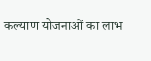कल्याण योजनाओं का लाभ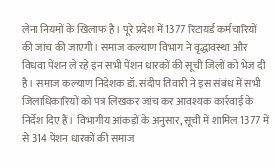लेना नियमों के खिलाफ है। पूरे प्रदेश में 1377 रिटायर्ड कर्मचारियों की जांच की जाएगी। समाज कल्याण विभाग ने वृद्धावस्था और विधवा पेंशन ले रहे इन सभी पेंशन धारकों की सूची जिलों को भेज दी है। समाज कल्याण निदेशक डॉ. संदीप तिवारी ने इस संबंध में सभी जिलाधिकारियों को पत्र लिखकर जांच कर आवश्यक कार्रवाई के निर्देश दिए हैं। विभागीय आंकड़ों के अनुसार, सूची में शामिल 1377 में से 314 पेंशन धारकों की समाज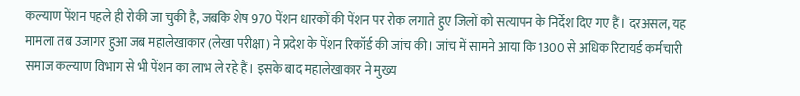कल्याण पेंशन पहले ही रोकी जा चुकी है, जबकि शेष 970 पेंशन धारकों की पेंशन पर रोक लगाते हुए जिलों को सत्यापन के निर्देश दिए गए हैं। दरअसल, यह मामला तब उजागर हुआ जब महालेखाकार (लेखा परीक्षा) ने प्रदेश के पेंशन रिकॉर्ड की जांच की। जांच में सामने आया कि 1300 से अधिक रिटायर्ड कर्मचारी समाज कल्याण विभाग से भी पेंशन का लाभ ले रहे हैं। इसके बाद महालेखाकार ने मुख्य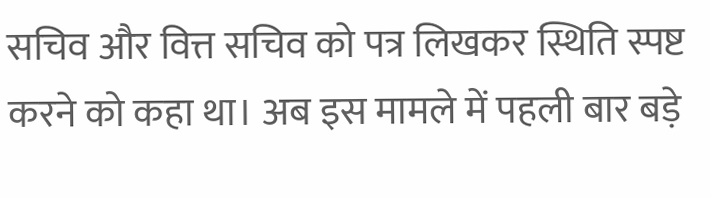सचिव और वित्त सचिव को पत्र लिखकर स्थिति स्पष्ट करने को कहा था। अब इस मामले में पहली बार बड़े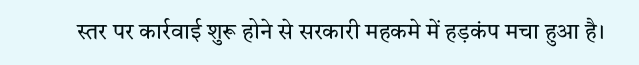स्तर पर कार्रवाई शुरू होने से सरकारी महकमे में हड़कंप मचा हुआ है।